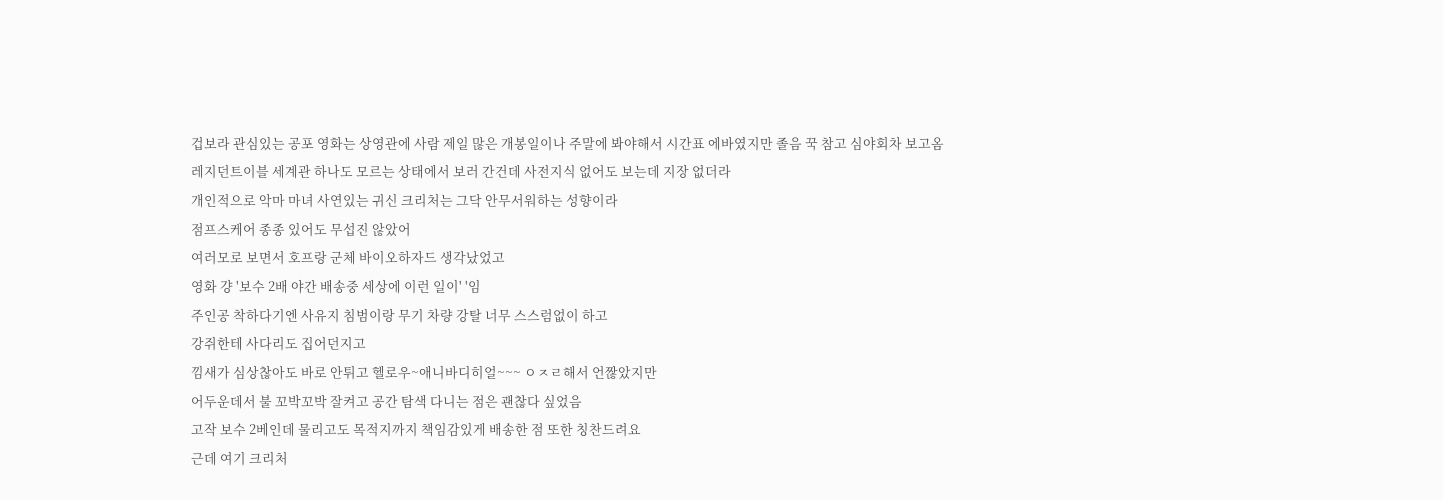겁보라 관심있는 공포 영화는 상영관에 사람 제일 많은 개봉일이나 주말에 봐야해서 시간표 에바였지만 졸음 꾹 참고 심야회차 보고옴
레지던트이블 세계관 하나도 모르는 상태에서 보러 간건데 사전지식 없어도 보는데 지장 없더라
개인적으로 악마 마녀 사연있는 귀신 크리처는 그닥 안무서워하는 성향이라
점프스케어 종종 있어도 무섭진 않았어
여러모로 보면서 호프랑 군체 바이오하자드 생각났었고
영화 걍 '보수 2배 야간 배송중 세상에 이런 일이' '임
주인공 착하다기엔 사유지 침범이랑 무기 차량 강탈 너무 스스럼없이 하고
강쥐한테 사다리도 집어던지고
낌새가 심상찮아도 바로 안튀고 헬로우~애니바디히얼~~~ ㅇㅈㄹ해서 언짢았지만
어두운데서 불 꼬박꼬박 잘켜고 공간 탐색 다니는 점은 괜찮다 싶었음
고작 보수 2베인데 물리고도 목적지까지 책임감있게 배송한 점 또한 칭찬드려요
근데 여기 크리처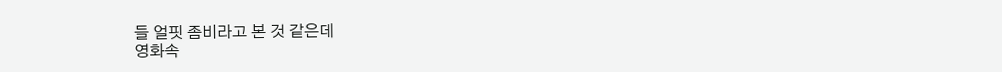들 얼핏 좀비라고 본 것 같은데
영화속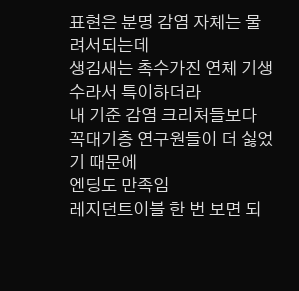표현은 분명 감염 자체는 물려서되는데
생김새는 촉수가진 연체 기생수라서 특이하더라
내 기준 감염 크리처들보다 꼭대기층 연구원들이 더 싫었기 때문에
엔딩도 만족임
레지던트이블 한 번 보면 되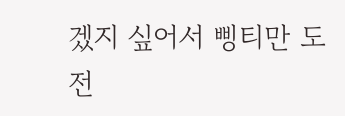겠지 싶어서 삥티만 도전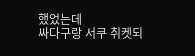했었는데
싸다구랑 서쿠 취켓되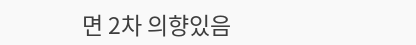면 2차 의향있음